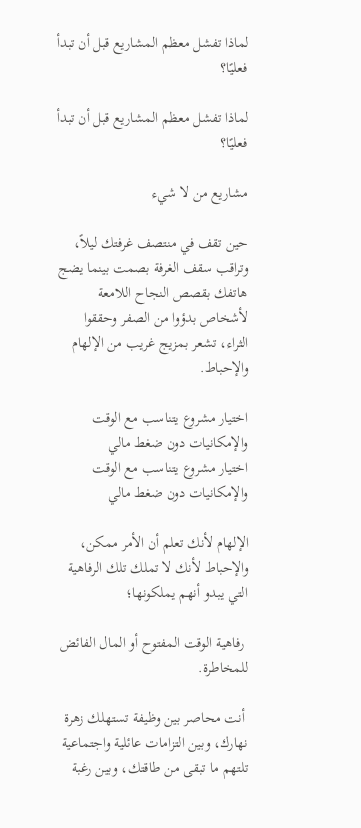لماذا تفشل معظم المشاريع قبل أن تبدأ فعليًا؟

لماذا تفشل معظم المشاريع قبل أن تبدأ فعليًا؟

مشاريع من لا شيء

حين تقف في منتصف غرفتك ليلاً، وتراقب سقف الغرفة بصمت بينما يضج هاتفك بقصص النجاح اللامعة لأشخاص بدؤوا من الصفر وحققوا الثراء، تشعر بمزيج غريب من الإلهام والإحباط.

اختيار مشروع يتناسب مع الوقت والإمكانيات دون ضغط مالي
اختيار مشروع يتناسب مع الوقت والإمكانيات دون ضغط مالي

الإلهام لأنك تعلم أن الأمر ممكن، والإحباط لأنك لا تملك تلك الرفاهية التي يبدو أنهم يملكونها؛

 رفاهية الوقت المفتوح أو المال الفائض للمخاطرة.

 أنت محاصر بين وظيفة تستهلك زهرة نهارك، وبين التزامات عائلية واجتماعية تلتهم ما تبقى من طاقتك، وبين رغبة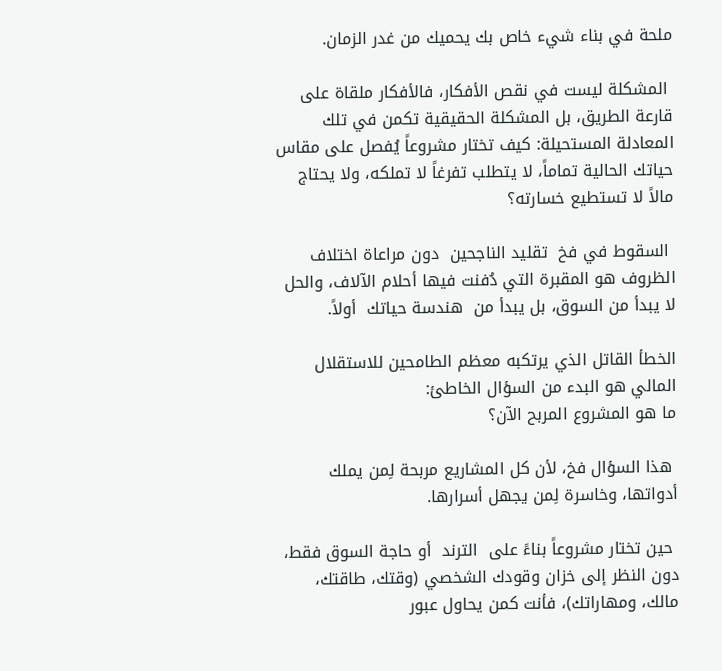ملحة في بناء شيء خاص بك يحميك من غدر الزمان.

 المشكلة ليست في نقص الأفكار، فالأفكار ملقاة على قارعة الطريق، بل المشكلة الحقيقية تكمن في تلك المعادلة المستحيلة: كيف تختار مشروعاً يُفصل على مقاس حياتك الحالية تماماً، لا يتطلب تفرغاً لا تملكه، ولا يحتاج مالاً لا تستطيع خسارته؟

 السقوط في فخ  تقليد الناجحين  دون مراعاة اختلاف الظروف هو المقبرة التي دُفنت فيها أحلام الآلاف، والحل لا يبدأ من السوق، بل يبدأ من  هندسة حياتك  أولاً.

الخطأ القاتل الذي يرتكبه معظم الطامحين للاستقلال المالي هو البدء من السؤال الخاطئ:
ما هو المشروع المربح الآن؟

 هذا السؤال فخ، لأن كل المشاريع مربحة لِمن يملك أدواتها، وخاسرة لِمن يجهل أسرارها.

 حين تختار مشروعاً بناءً على  الترند  أو حاجة السوق فقط، دون النظر إلى خزان وقودك الشخصي (وقتك، طاقتك، مالك، ومهاراتك)، فأنت كمن يحاول عبور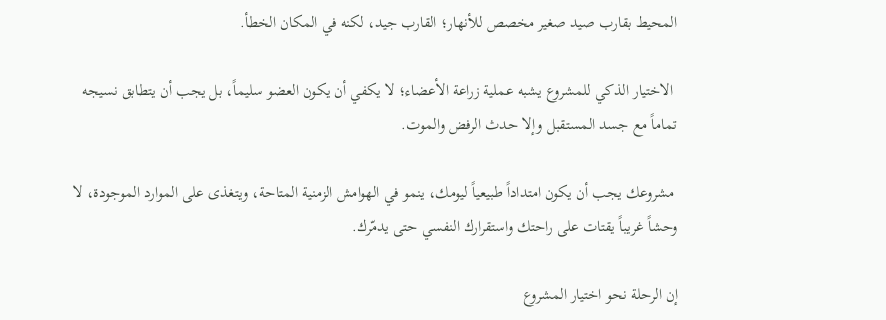المحيط بقارب صيد صغير مخصص للأنهار؛ القارب جيد، لكنه في المكان الخطأ.

 الاختيار الذكي للمشروع يشبه عملية زراعة الأعضاء؛ لا يكفي أن يكون العضو سليماً، بل يجب أن يتطابق نسيجه تماماً مع جسد المستقبل وإلا حدث الرفض والموت.

 مشروعك يجب أن يكون امتداداً طبيعياً ليومك، ينمو في الهوامش الزمنية المتاحة، ويتغذى على الموارد الموجودة، لا وحشاً غريباً يقتات على راحتك واستقرارك النفسي حتى يدمّرك.

إن الرحلة نحو اختيار المشروع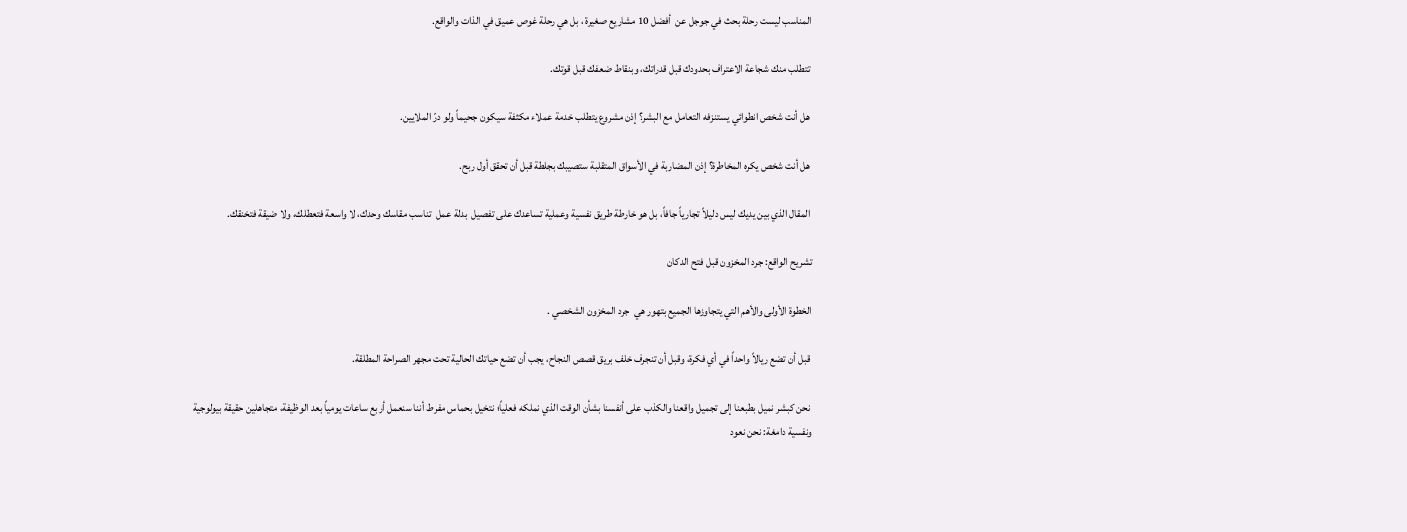المناسب ليست رحلة بحث في جوجل عن  أفضل 10 مشاريع صغيرة ، بل هي رحلة غوص عميق في الذات والواقع.

 تتطلب منك شجاعة الاعتراف بحدودك قبل قدراتك، وبنقاط ضعفك قبل قوتك.

 هل أنت شخص انطوائي يستنزفه التعامل مع البشر؟ إذن مشروع يتطلب خدمة عملاء مكثفة سيكون جحيماً ولو درّ الملايين.

 هل أنت شخص يكره المخاطرة؟ إذن المضاربة في الأسواق المتقلبة ستصيبك بجلطة قبل أن تحقق أول ربح.

 المقال الذي بين يديك ليس دليلاً تجارياً جافاً، بل هو خارطة طريق نفسية وعملية تساعدك على تفصيل  بدلة عمل  تناسب مقاسك وحدك، لا واسعة فتعطلك، ولا ضيقة فتخنقك.

تشريح الواقع: جرد المخزون قبل فتح الدكان

الخطوة الأولى والأهم التي يتجاوزها الجميع بتهور هي  جرد المخزون الشخصي .

 قبل أن تضع ريالاً واحداً في أي فكرة، وقبل أن تنجرف خلف بريق قصص النجاح، يجب أن تضع حياتك الحالية تحت مجهر الصراحة المطلقة.

 نحن كبشر نميل بطبعنا إلى تجميل واقعنا والكذب على أنفسنا بشأن الوقت الذي نملكه فعلياً؛ نتخيل بحماس مفرط أننا سنعمل أربع ساعات يومياً بعد الوظيفة، متجاهلين حقيقة بيولوجية ونفسية دامغة: نحن نعود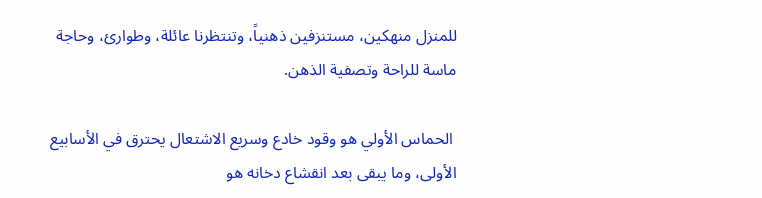للمنزل منهكين، مستنزفين ذهنياً، وتنتظرنا عائلة، وطوارئ، وحاجة ماسة للراحة وتصفية الذهن.

 الحماس الأولي هو وقود خادع وسريع الاشتعال يحترق في الأسابيع الأولى، وما يبقى بعد انقشاع دخانه هو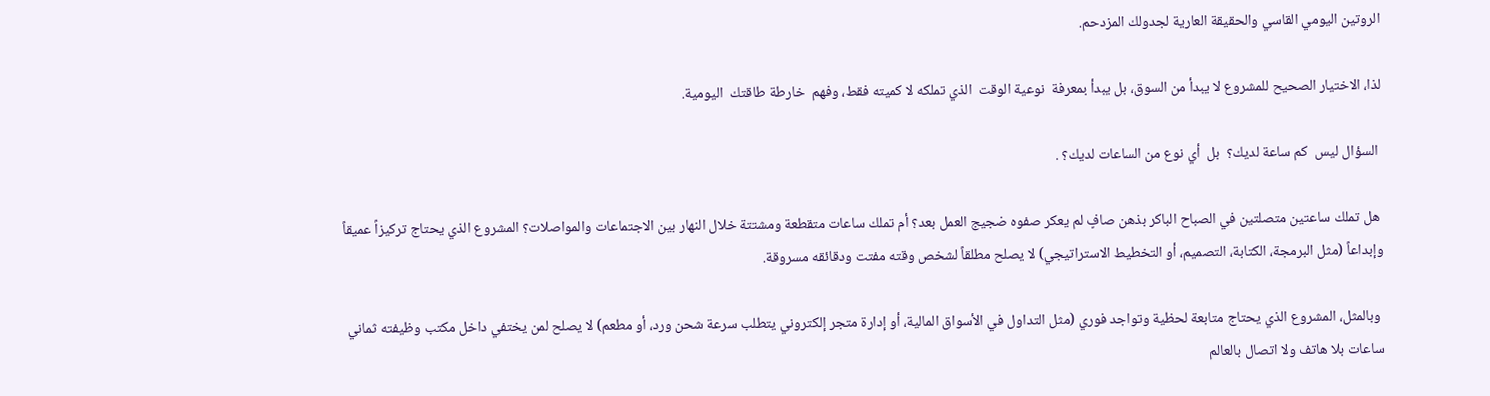الروتين اليومي القاسي والحقيقة العارية لجدولك المزدحم.

لذا، الاختيار الصحيح للمشروع لا يبدأ من السوق، بل يبدأ بمعرفة  نوعية الوقت  الذي تملكه لا كميته فقط، وفهم  خارطة طاقتك  اليومية.

 السؤال ليس  كم ساعة لديك؟  بل  أي نوع من الساعات لديك؟ .

 هل تملك ساعتين متصلتين في الصباح الباكر بذهن صافٍ لم يعكر صفوه ضجيج العمل بعد؟ أم تملك ساعات متقطعة ومشتتة خلال النهار بين الاجتماعات والمواصلات؟ المشروع الذي يحتاج تركيزاً عميقاً وإبداعاً (مثل البرمجة، الكتابة، التصميم، أو التخطيط الاستراتيجي) لا يصلح مطلقاً لشخص وقته مفتت ودقائقه مسروقة.

 وبالمثل، المشروع الذي يحتاج متابعة لحظية وتواجد فوري (مثل التداول في الأسواق المالية، أو إدارة متجر إلكتروني يتطلب سرعة شحن ورد، أو مطعم) لا يصلح لمن يختفي داخل مكتب وظيفته ثماني ساعات بلا هاتف ولا اتصال بالعالم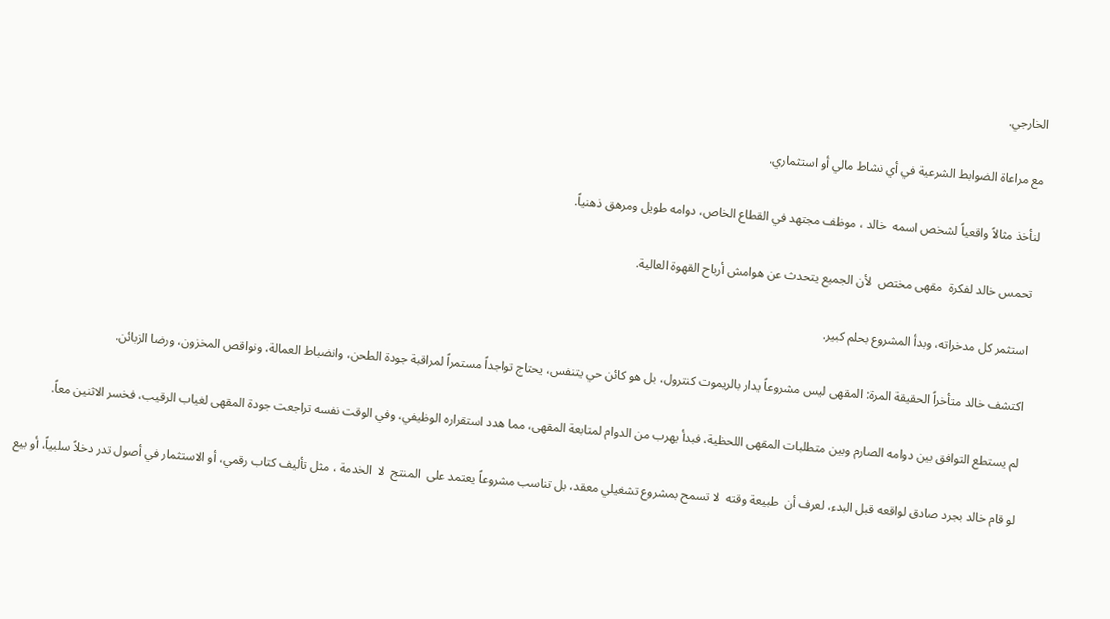الخارجي.

مع مراعاة الضوابط الشرعية في أي نشاط مالي أو استثماري.

لنأخذ مثالاً واقعياً لشخص اسمه  خالد ، موظف مجتهد في القطاع الخاص، دوامه طويل ومرهق ذهنياً.

 تحمس خالد لفكرة  مقهى مختص  لأن الجميع يتحدث عن هوامش أرباح القهوة العالية.

 استثمر كل مدخراته، وبدأ المشروع بحلم كبير.

 اكتشف خالد متأخراً الحقيقة المرة: المقهى ليس مشروعاً يدار بالريموت كنترول، بل هو كائن حي يتنفس، يحتاج تواجداً مستمراً لمراقبة جودة الطحن، وانضباط العمالة، ونواقص المخزون، ورضا الزبائن.

 لم يستطع التوافق بين دوامه الصارم وبين متطلبات المقهى اللحظية، فبدأ يهرب من الدوام لمتابعة المقهى، مما هدد استقراره الوظيفي، وفي الوقت نفسه تراجعت جودة المقهى لغياب الرقيب، فخسر الاثنين معاً.

 لو قام خالد بجرد صادق لواقعه قبل البدء، لعرف أن  طبيعة وقته  لا تسمح بمشروع تشغيلي معقد، بل تناسب مشروعاً يعتمد على  المنتج  لا  الخدمة ، مثل تأليف كتاب رقمي، أو الاستثمار في أصول تدر دخلاً سلبياً، أو بيع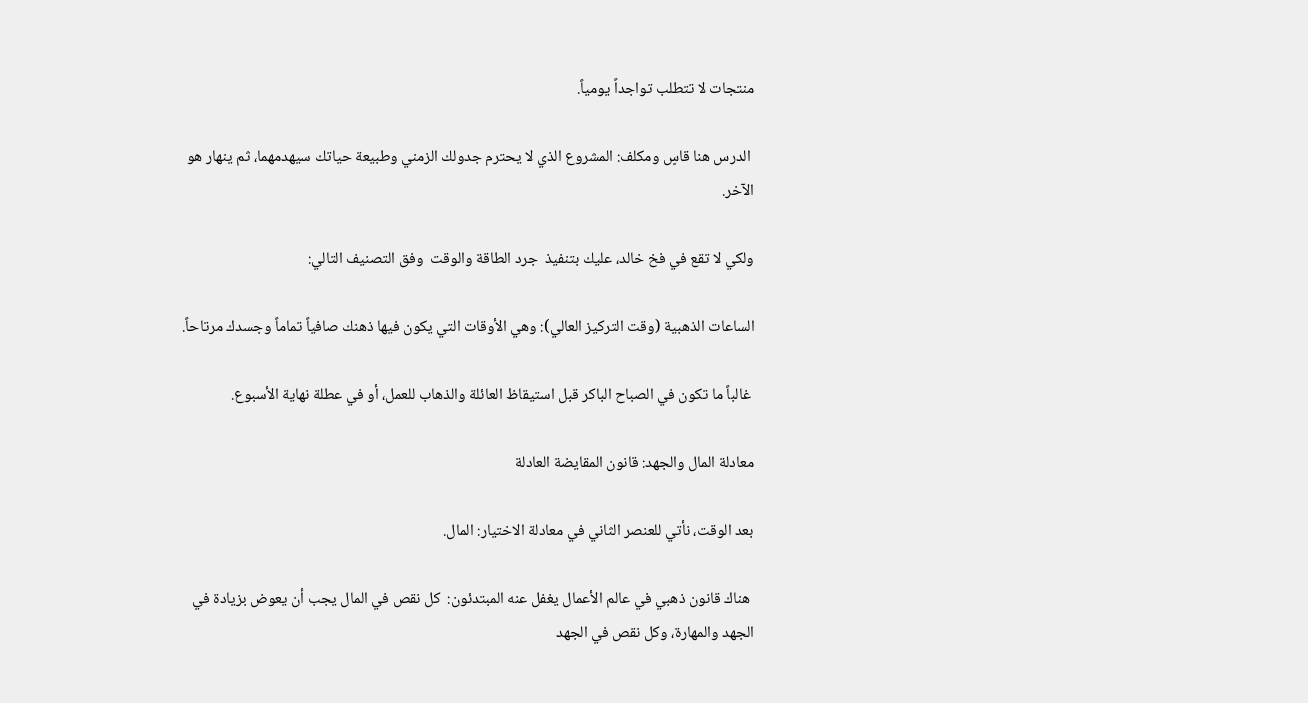منتجات لا تتطلب تواجداً يومياً.

 الدرس هنا قاسٍ ومكلف: المشروع الذي لا يحترم جدولك الزمني وطبيعة حياتك سيهدمهما، ثم ينهار هو الآخر.

ولكي لا تقع في فخ خالد، عليك بتنفيذ  جرد الطاقة والوقت  وفق التصنيف التالي:

الساعات الذهبية (وقت التركيز العالي): وهي الأوقات التي يكون فيها ذهنك صافياً تماماً وجسدك مرتاحاً.

 غالباً ما تكون في الصباح الباكر قبل استيقاظ العائلة والذهاب للعمل، أو في عطلة نهاية الأسبوع.

معادلة المال والجهد: قانون المقايضة العادلة

بعد الوقت، نأتي للعنصر الثاني في معادلة الاختيار: المال.

 هناك قانون ذهبي في عالم الأعمال يغفل عنه المبتدئون:  كل نقص في المال يجب أن يعوض بزيادة في الجهد والمهارة، وكل نقص في الجهد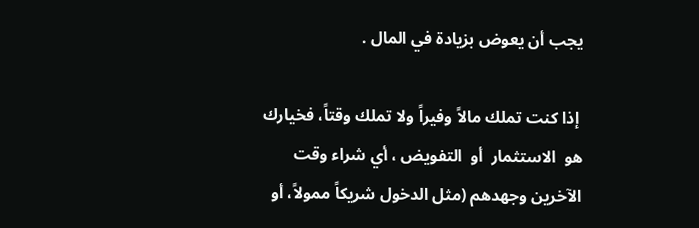يجب أن يعوض بزيادة في المال .

 إذا كنت تملك مالاً وفيراً ولا تملك وقتاً، فخيارك هو  الاستثمار  أو  التفويض ، أي شراء وقت الآخرين وجهدهم (مثل الدخول شريكاً ممولاً، أو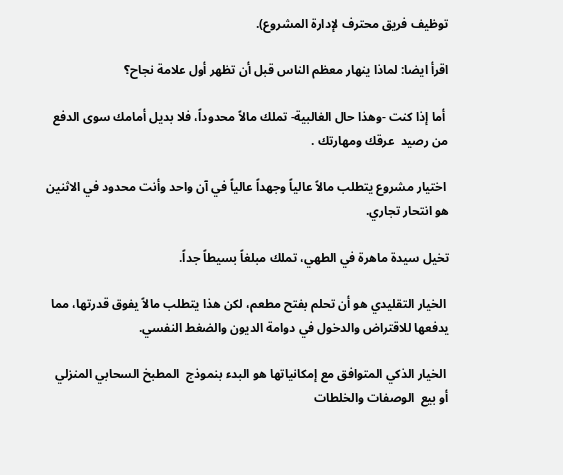توظيف فريق محترف لإدارة المشروع).

اقرأ ايضا: لماذا ينهار معظم الناس قبل أن تظهر أول علامة نجاح؟

 أما إذا كنت -وهذا حال الغالبية- تملك مالاً محدوداً، فلا بديل أمامك سوى الدفع من رصيد  عرقك ومهارتك .

 اختيار مشروع يتطلب مالاً عالياً وجهداً عالياً في آن واحد وأنت محدود في الاثنين هو انتحار تجاري.

تخيل سيدة ماهرة في الطهي، تملك مبلغاً بسيطاً جداً.

 الخيار التقليدي هو أن تحلم بفتح مطعم، لكن هذا يتطلب مالاً يفوق قدرتها، مما يدفعها للاقتراض والدخول في دوامة الديون والضغط النفسي.

 الخيار الذكي المتوافق مع إمكانياتها هو البدء بنموذج  المطبخ السحابي المنزلي  أو بيع  الوصفات والخلطات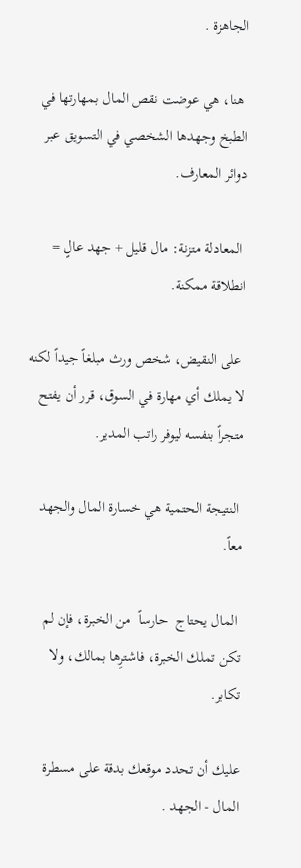الجاهزة .

 هنا، هي عوضت نقص المال بمهارتها في الطبخ وجهدها الشخصي في التسويق عبر دوائر المعارف.

 المعادلة متزنة: مال قليل + جهد عالٍ = انطلاقة ممكنة.

 على النقيض، شخص ورث مبلغاً جيداً لكنه لا يملك أي مهارة في السوق، قرر أن يفتح متجراً بنفسه ليوفر راتب المدير.

 النتيجة الحتمية هي خسارة المال والجهد معاً.

 المال يحتاج  حارساً  من الخبرة، فإن لم تكن تملك الخبرة، فاشترِها بمالك، ولا تكابر.

عليك أن تحدد موقعك بدقة على مسطرة  المال - الجهد .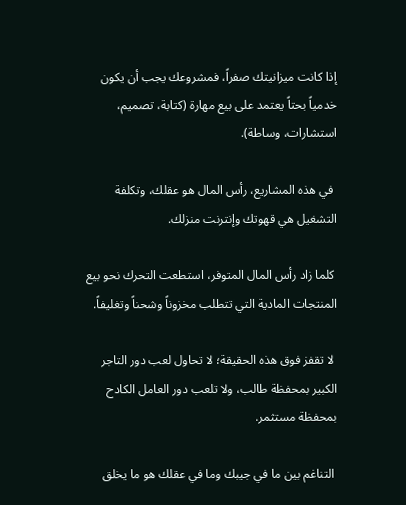إذا كانت ميزانيتك صفراً، فمشروعك يجب أن يكون خدمياً بحتاً يعتمد على بيع مهارة (كتابة، تصميم، استشارات، وساطة).

 في هذه المشاريع، رأس المال هو عقلك، وتكلفة التشغيل هي قهوتك وإنترنت منزلك.

 كلما زاد رأس المال المتوفر، استطعت التحرك نحو بيع المنتجات المادية التي تتطلب مخزوناً وشحناً وتغليفاً.

 لا تقفز فوق هذه الحقيقة؛ لا تحاول لعب دور التاجر الكبير بمحفظة طالب، ولا تلعب دور العامل الكادح بمحفظة مستثمر.

 التناغم بين ما في جيبك وما في عقلك هو ما يخلق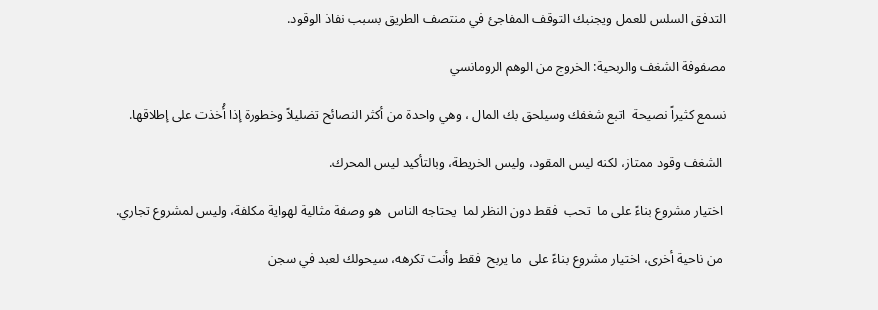التدفق السلس للعمل ويجنبك التوقف المفاجئ في منتصف الطريق بسبب نفاذ الوقود.

مصفوفة الشغف والربحية: الخروج من الوهم الرومانسي

نسمع كثيراً نصيحة  اتبع شغفك وسيلحق بك المال ، وهي واحدة من أكثر النصائح تضليلاً وخطورة إذا أُخذت على إطلاقها.

 الشغف وقود ممتاز، لكنه ليس المقود، وليس الخريطة، وبالتأكيد ليس المحرك.

 اختيار مشروع بناءً على ما  تحب  فقط دون النظر لما  يحتاجه الناس  هو وصفة مثالية لهواية مكلفة، وليس لمشروع تجاري.

 من ناحية أخرى، اختيار مشروع بناءً على  ما يربح  فقط وأنت تكرهه، سيحولك لعبد في سجن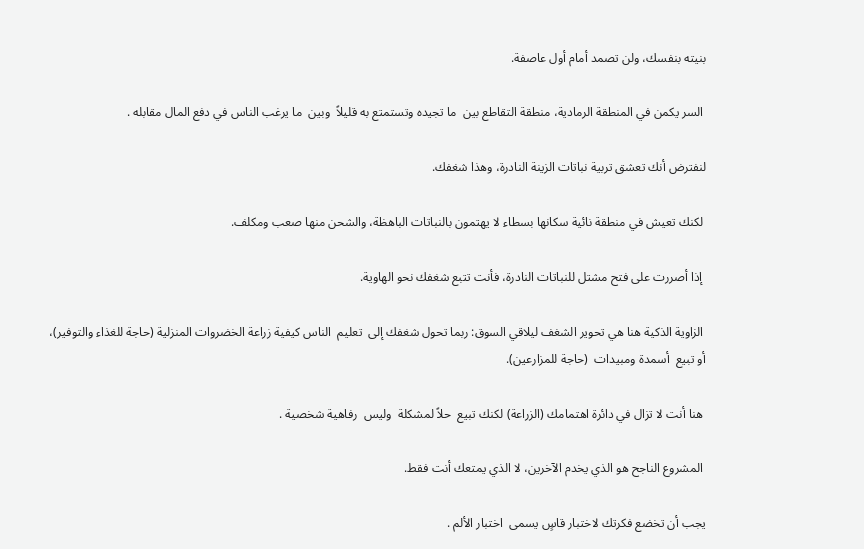بنيته بنفسك، ولن تصمد أمام أول عاصفة.

 السر يكمن في المنطقة الرمادية، منطقة التقاطع بين  ما تجيده وتستمتع به قليلاً  وبين  ما يرغب الناس في دفع المال مقابله .

لنفترض أنك تعشق تربية نباتات الزينة النادرة، وهذا شغفك.

 لكنك تعيش في منطقة نائية سكانها بسطاء لا يهتمون بالنباتات الباهظة، والشحن منها صعب ومكلف.

 إذا أصررت على فتح مشتل للنباتات النادرة، فأنت تتبع شغفك نحو الهاوية.

 الزاوية الذكية هنا هي تحوير الشغف ليلاقي السوق: ربما تحول شغفك إلى  تعليم  الناس كيفية زراعة الخضروات المنزلية (حاجة للغذاء والتوفير)، أو تبيع  أسمدة ومبيدات  (حاجة للمزارعين).

 هنا أنت لا تزال في دائرة اهتمامك (الزراعة) لكنك تبيع  حلاً لمشكلة  وليس  رفاهية شخصية .

 المشروع الناجح هو الذي يخدم الآخرين، لا الذي يمتعك أنت فقط.

يجب أن تخضع فكرتك لاختبار قاسٍ يسمى  اختبار الألم .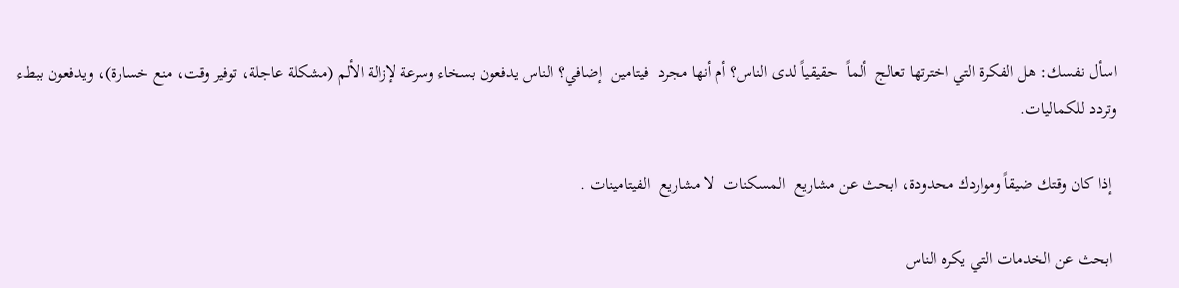اسأل نفسك: هل الفكرة التي اخترتها تعالج  ألماً  حقيقياً لدى الناس؟ أم أنها مجرد  فيتامين  إضافي؟ الناس يدفعون بسخاء وسرعة لإزالة الألم (مشكلة عاجلة، توفير وقت، منع خسارة)، ويدفعون ببطء وتردد للكماليات.

 إذا كان وقتك ضيقاً ومواردك محدودة، ابحث عن مشاريع  المسكنات  لا مشاريع  الفيتامينات .

 ابحث عن الخدمات التي يكره الناس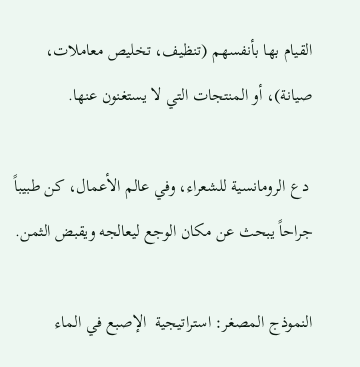القيام بها بأنفسهم (تنظيف، تخليص معاملات، صيانة)، أو المنتجات التي لا يستغنون عنها.

 دع الرومانسية للشعراء، وفي عالم الأعمال، كن طبيباً جراحاً يبحث عن مكان الوجع ليعالجه ويقبض الثمن.

النموذج المصغر: استراتيجية  الإصبع في الماء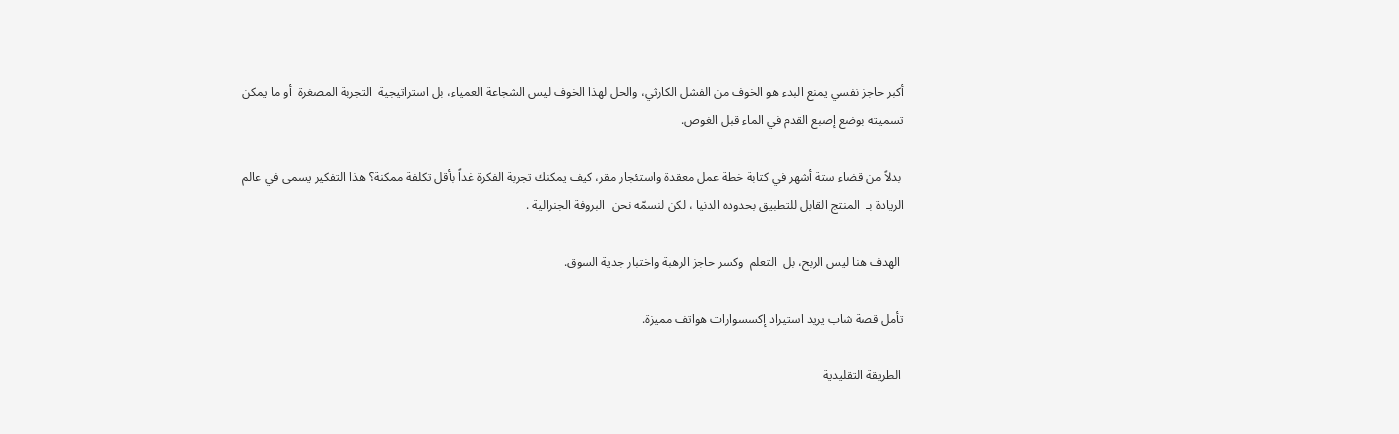أكبر حاجز نفسي يمنع البدء هو الخوف من الفشل الكارثي، والحل لهذا الخوف ليس الشجاعة العمياء، بل استراتيجية  التجربة المصغرة  أو ما يمكن تسميته بوضع إصبع القدم في الماء قبل الغوص.

 بدلاً من قضاء ستة أشهر في كتابة خطة عمل معقدة واستئجار مقر، كيف يمكنك تجربة الفكرة غداً بأقل تكلفة ممكنة؟ هذا التفكير يسمى في عالم الريادة بـ  المنتج القابل للتطبيق بحدوده الدنيا ، لكن لنسمّه نحن  البروفة الجنرالية .

 الهدف هنا ليس الربح، بل  التعلم  وكسر حاجز الرهبة واختبار جدية السوق.

تأمل قصة شاب يريد استيراد إكسسوارات هواتف مميزة.

 الطريقة التقليدية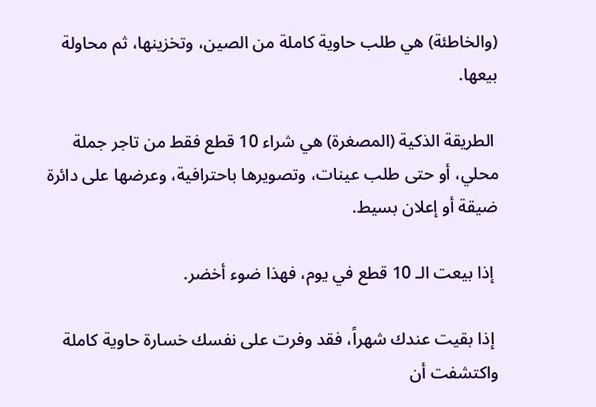(والخاطئة) هي طلب حاوية كاملة من الصين، وتخزينها، ثم محاولة بيعها.

 الطريقة الذكية (المصغرة) هي شراء 10 قطع فقط من تاجر جملة محلي، أو حتى طلب عينات، وتصويرها باحترافية، وعرضها على دائرة ضيقة أو إعلان بسيط.

 إذا بيعت الـ 10 قطع في يوم، فهذا ضوء أخضر.

 إذا بقيت عندك شهراً، فقد وفرت على نفسك خسارة حاوية كاملة واكتشفت أن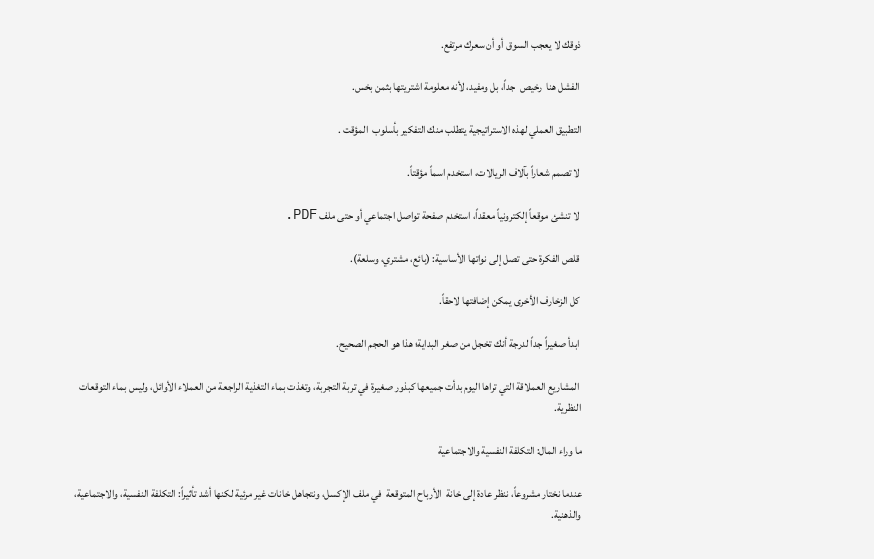ذوقك لا يعجب السوق أو أن سعرك مرتفع.

 الفشل هنا  رخيص  جداً، بل ومفيد، لأنه معلومة اشتريتها بثمن بخس.

التطبيق العملي لهذه الاستراتيجية يتطلب منك التفكير بأسلوب  المؤقت .

 لا تصمم شعاراً بآلاف الريالات، استخدم اسماً مؤقتاً.

 لا تنشئ موقعاً إلكترونياً معقداً، استخدم صفحة تواصل اجتماعي أو حتى ملف PDF.

 قلص الفكرة حتى تصل إلى نواتها الأساسية: (بائع، مشتري، وسلعة).

 كل الزخارف الأخرى يمكن إضافتها لاحقاً.

 ابدأ صغيراً جداً لدرجة أنك تخجل من صغر البداية؛ هذا هو الحجم الصحيح.

 المشاريع العملاقة التي تراها اليوم بدأت جميعها كبذور صغيرة في تربة التجربة، وتغذت بماء التغذية الراجعة من العملاء الأوائل، وليس بماء التوقعات النظرية.

ما وراء المال: التكلفة النفسية والاجتماعية

عندما نختار مشروعاً، ننظر عادة إلى خانة  الأرباح المتوقعة  في ملف الإكسل، ونتجاهل خانات غير مرئية لكنها أشد تأثيراً: التكلفة النفسية، والاجتماعية، والذهنية.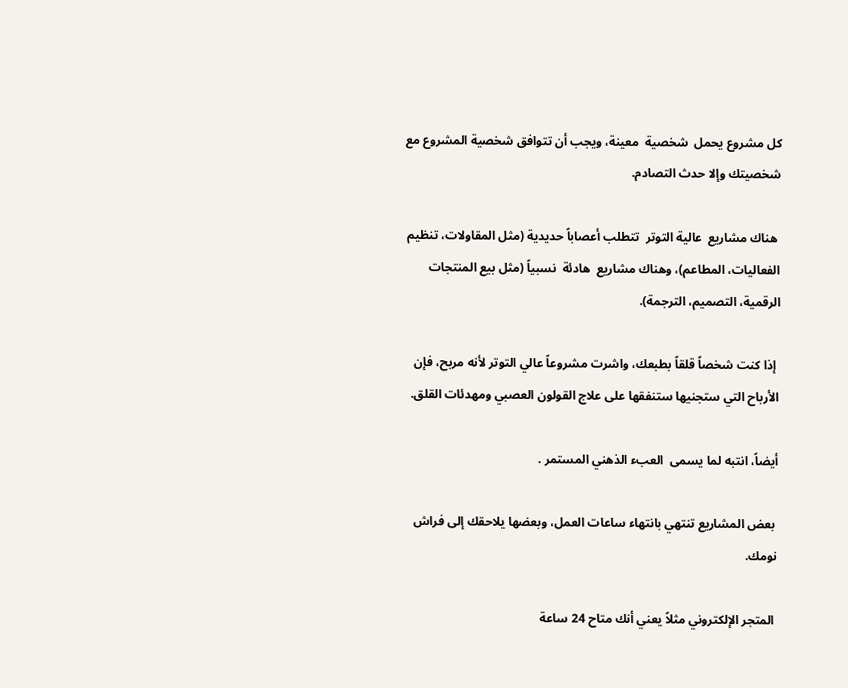كل مشروع يحمل  شخصية  معينة، ويجب أن تتوافق شخصية المشروع مع شخصيتك وإلا حدث التصادم.

 هناك مشاريع  عالية التوتر  تتطلب أعصاباً حديدية (مثل المقاولات، تنظيم الفعاليات، المطاعم)، وهناك مشاريع  هادئة  نسبياً (مثل بيع المنتجات الرقمية، التصميم، الترجمة).

 إذا كنت شخصاً قلقاً بطبعك، واشرت مشروعاً عالي التوتر لأنه مربح، فإن الأرباح التي ستجنيها ستنفقها على علاج القولون العصبي ومهدئات القلق.

أيضاً، انتبه لما يسمى  العبء الذهني المستمر .

 بعض المشاريع تنتهي بانتهاء ساعات العمل، وبعضها يلاحقك إلى فراش نومك.

 المتجر الإلكتروني مثلاً يعني أنك متاح 24 ساعة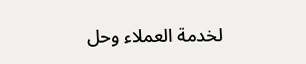لخدمة العملاء وحل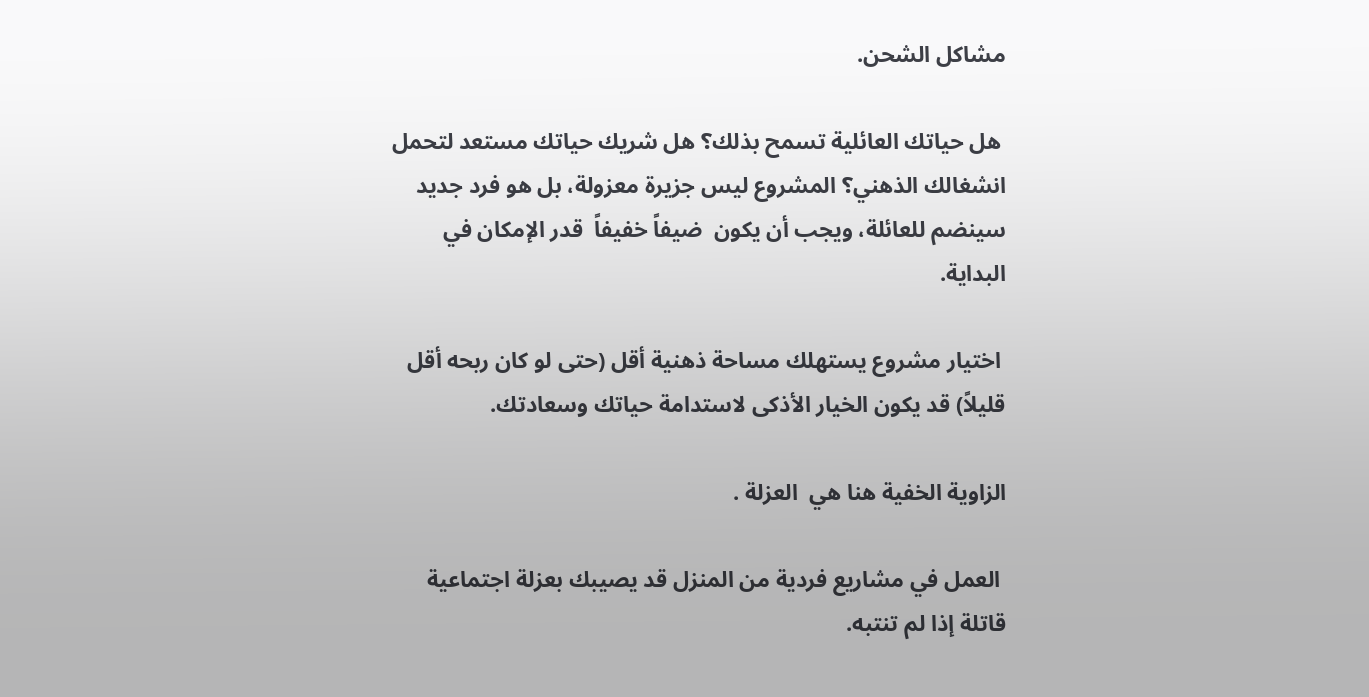مشاكل الشحن.

 هل حياتك العائلية تسمح بذلك؟ هل شريك حياتك مستعد لتحمل انشغالك الذهني؟ المشروع ليس جزيرة معزولة، بل هو فرد جديد سينضم للعائلة، ويجب أن يكون  ضيفاً خفيفاً  قدر الإمكان في البداية.

 اختيار مشروع يستهلك مساحة ذهنية أقل (حتى لو كان ربحه أقل قليلاً) قد يكون الخيار الأذكى لاستدامة حياتك وسعادتك.

الزاوية الخفية هنا هي  العزلة .

 العمل في مشاريع فردية من المنزل قد يصيبك بعزلة اجتماعية قاتلة إذا لم تنتبه.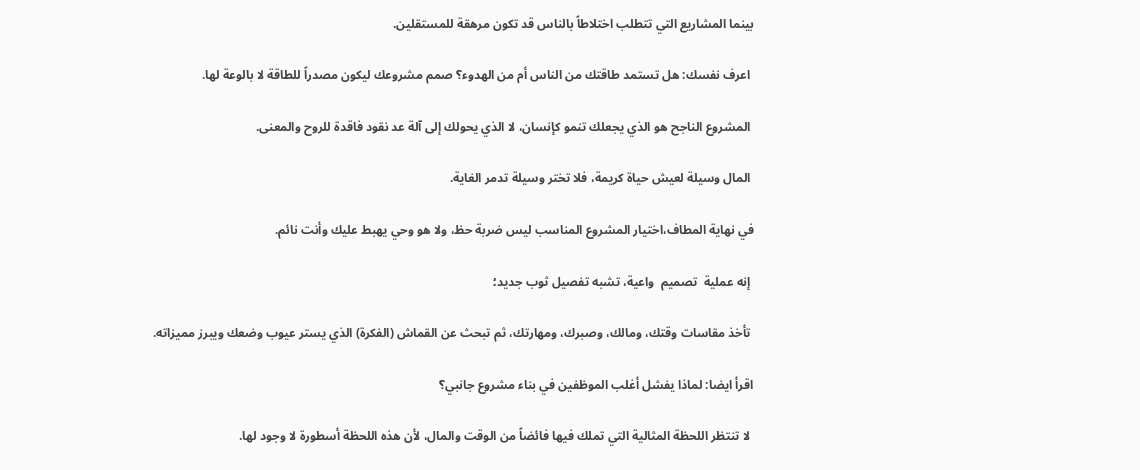بينما المشاريع التي تتطلب اختلاطاً بالناس قد تكون مرهقة للمستقلين.

 اعرف نفسك: هل تستمد طاقتك من الناس أم من الهدوء؟ صمم مشروعك ليكون مصدراً للطاقة لا بالوعة لها.

 المشروع الناجح هو الذي يجعلك تنمو كإنسان، لا الذي يحولك إلى آلة عد نقود فاقدة للروح والمعنى.

 المال وسيلة لعيش حياة كريمة، فلا تختر وسيلة تدمر الغاية.

في نهاية المطاف،اختيار المشروع المناسب ليس ضربة حظ، ولا هو وحي يهبط عليك وأنت نائم.

 إنه عملية  تصميم  واعية، تشبه تفصيل ثوب جديد؛

 تأخذ مقاسات وقتك، ومالك، وصبرك، ومهارتك، ثم تبحث عن القماش (الفكرة) الذي يستر عيوب وضعك ويبرز مميزاته.

اقرأ ايضا: لماذا يفشل أغلب الموظفين في بناء مشروع جانبي؟

 لا تنتظر اللحظة المثالية التي تملك فيها فائضاً من الوقت والمال، لأن هذه اللحظة أسطورة لا وجود لها.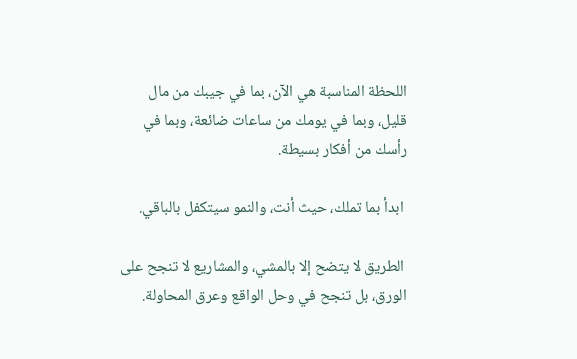اللحظة المناسبة هي الآن، بما في جيبك من مال قليل، وبما في يومك من ساعات ضائعة، وبما في رأسك من أفكار بسيطة.

 ابدأ بما تملك، حيث أنت، والنمو سيتكفل بالباقي.

 الطريق لا يتضح إلا بالمشي، والمشاريع لا تنجح على الورق، بل تنجح في وحل الواقع وعرق المحاولة.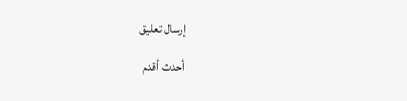إرسال تعليق

أحدث أقدم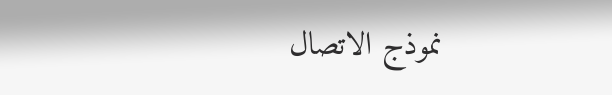نموذج الاتصال